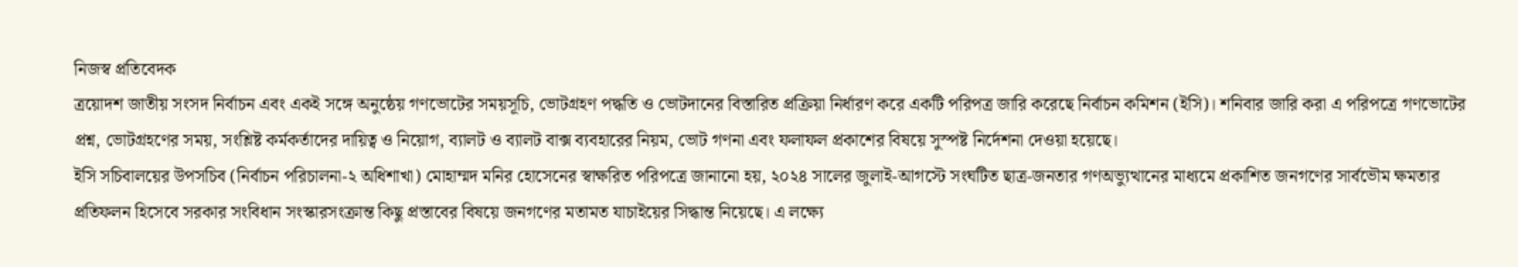নিজস্ব প্রতিবেদক
ত্রয়োদশ জাতীয় সংসদ নির্বাচন এবং একই সঙ্গে অনুষ্ঠেয় গণভোটের সময়সূচি, ভোটগ্রহণ পদ্ধতি ও ভোটদানের বিস্তারিত প্রক্রিয়া নির্ধারণ করে একটি পরিপত্র জারি করেছে নির্বাচন কমিশন (ইসি)। শনিবার জারি করা এ পরিপত্রে গণভোটের প্রশ্ন, ভোটগ্রহণের সময়, সংশ্লিষ্ট কর্মকর্তাদের দায়িত্ব ও নিয়োগ, ব্যালট ও ব্যালট বাক্স ব্যবহারের নিয়ম, ভোট গণনা এবং ফলাফল প্রকাশের বিষয়ে সুস্পষ্ট নির্দেশনা দেওয়া হয়েছে।
ইসি সচিবালয়ের উপসচিব (নির্বাচন পরিচালনা-২ অধিশাখা) মোহাম্মদ মনির হোসেনের স্বাক্ষরিত পরিপত্রে জানানো হয়, ২০২৪ সালের জুলাই-আগস্টে সংঘটিত ছাত্র-জনতার গণঅভ্যুত্থানের মাধ্যমে প্রকাশিত জনগণের সার্বভৌম ক্ষমতার প্রতিফলন হিসেবে সরকার সংবিধান সংস্কারসংক্রান্ত কিছু প্রস্তাবের বিষয়ে জনগণের মতামত যাচাইয়ের সিদ্ধান্ত নিয়েছে। এ লক্ষ্যে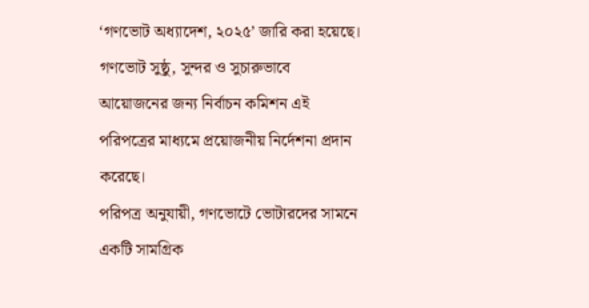‘গণভোট অধ্যাদেশ, ২০২৫’ জারি করা হয়েছে। গণভোট সুষ্ঠু, সুন্দর ও সুচারুভাবে আয়োজনের জন্য নির্বাচন কমিশন এই পরিপত্রের মাধ্যমে প্রয়োজনীয় নির্দেশনা প্রদান করেছে।
পরিপত্র অনুযায়ী, গণভোটে ভোটারদের সামনে একটি সামগ্রিক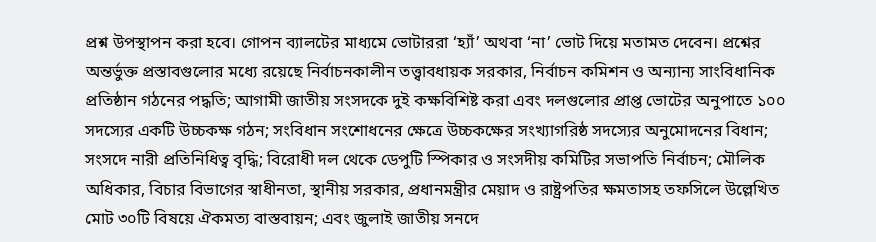প্রশ্ন উপস্থাপন করা হবে। গোপন ব্যালটের মাধ্যমে ভোটাররা ‘হ্যাঁ’ অথবা ‘না’ ভোট দিয়ে মতামত দেবেন। প্রশ্নের অন্তর্ভুক্ত প্রস্তাবগুলোর মধ্যে রয়েছে নির্বাচনকালীন তত্ত্বাবধায়ক সরকার, নির্বাচন কমিশন ও অন্যান্য সাংবিধানিক প্রতিষ্ঠান গঠনের পদ্ধতি; আগামী জাতীয় সংসদকে দুই কক্ষবিশিষ্ট করা এবং দলগুলোর প্রাপ্ত ভোটের অনুপাতে ১০০ সদস্যের একটি উচ্চকক্ষ গঠন; সংবিধান সংশোধনের ক্ষেত্রে উচ্চকক্ষের সংখ্যাগরিষ্ঠ সদস্যের অনুমোদনের বিধান; সংসদে নারী প্রতিনিধিত্ব বৃদ্ধি; বিরোধী দল থেকে ডেপুটি স্পিকার ও সংসদীয় কমিটির সভাপতি নির্বাচন; মৌলিক অধিকার, বিচার বিভাগের স্বাধীনতা, স্থানীয় সরকার, প্রধানমন্ত্রীর মেয়াদ ও রাষ্ট্রপতির ক্ষমতাসহ তফসিলে উল্লেখিত মোট ৩০টি বিষয়ে ঐকমত্য বাস্তবায়ন; এবং জুলাই জাতীয় সনদে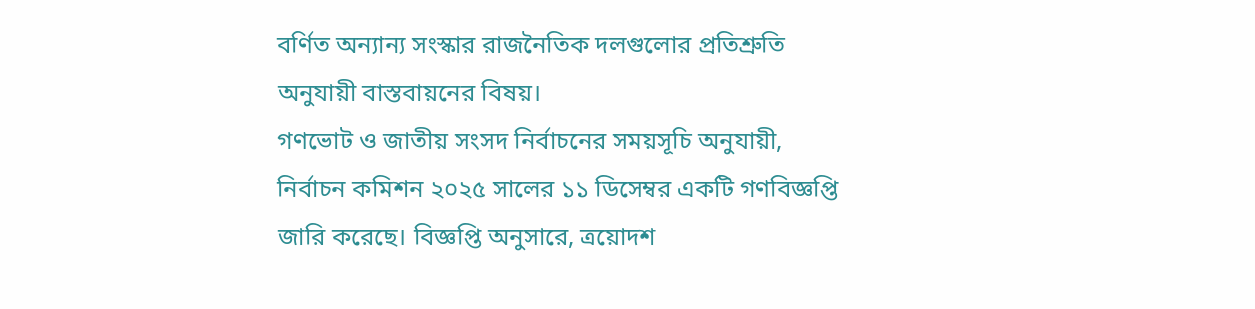বর্ণিত অন্যান্য সংস্কার রাজনৈতিক দলগুলোর প্রতিশ্রুতি অনুযায়ী বাস্তবায়নের বিষয়।
গণভোট ও জাতীয় সংসদ নির্বাচনের সময়সূচি অনুযায়ী, নির্বাচন কমিশন ২০২৫ সালের ১১ ডিসেম্বর একটি গণবিজ্ঞপ্তি জারি করেছে। বিজ্ঞপ্তি অনুসারে, ত্রয়োদশ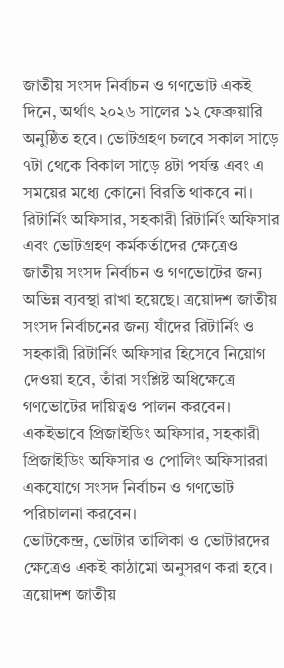জাতীয় সংসদ নির্বাচন ও গণভোট একই দিনে, অর্থাৎ ২০২৬ সালের ১২ ফেব্রুয়ারি অনুষ্ঠিত হবে। ভোটগ্রহণ চলবে সকাল সাড়ে ৭টা থেকে বিকাল সাড়ে ৪টা পর্যন্ত এবং এ সময়ের মধ্যে কোনো বিরতি থাকবে না।
রিটার্নিং অফিসার, সহকারী রিটার্নিং অফিসার এবং ভোটগ্রহণ কর্মকর্তাদের ক্ষেত্রেও জাতীয় সংসদ নির্বাচন ও গণভোটের জন্য অভিন্ন ব্যবস্থা রাখা হয়েছে। ত্রয়োদশ জাতীয় সংসদ নির্বাচনের জন্য যাঁদের রিটার্নিং ও সহকারী রিটার্নিং অফিসার হিসেবে নিয়োগ দেওয়া হবে, তাঁরা সংশ্লিষ্ট অধিক্ষেত্রে গণভোটের দায়িত্বও পালন করবেন। একইভাবে প্রিজাইডিং অফিসার, সহকারী প্রিজাইডিং অফিসার ও পোলিং অফিসাররা একযোগে সংসদ নির্বাচন ও গণভোট পরিচালনা করবেন।
ভোটকেন্দ্র, ভোটার তালিকা ও ভোটারদের ক্ষেত্রেও একই কাঠামো অনুসরণ করা হবে। ত্রয়োদশ জাতীয়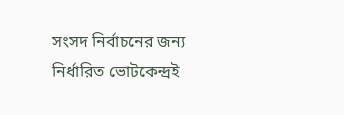সংসদ নির্বাচনের জন্য নির্ধারিত ভোটকেন্দ্রই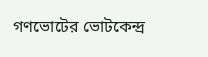গণভোটের ভোটকেন্দ্র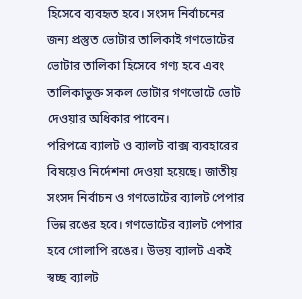হিসেবে ব্যবহৃত হবে। সংসদ নির্বাচনের জন্য প্রস্তুত ভোটার তালিকাই গণভোটের ভোটার তালিকা হিসেবে গণ্য হবে এবং তালিকাভুক্ত সকল ভোটার গণভোটে ভোট দেওয়ার অধিকার পাবেন।
পরিপত্রে ব্যালট ও ব্যালট বাক্স ব্যবহারের বিষয়েও নির্দেশনা দেওয়া হয়েছে। জাতীয় সংসদ নির্বাচন ও গণভোটের ব্যালট পেপার ভিন্ন রঙের হবে। গণভোটের ব্যালট পেপার হবে গোলাপি রঙের। উভয় ব্যালট একই স্বচ্ছ ব্যালট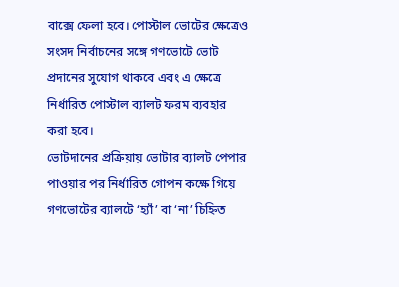বাক্সে ফেলা হবে। পোস্টাল ভোটের ক্ষেত্রেও সংসদ নির্বাচনের সঙ্গে গণভোটে ভোট প্রদানের সুযোগ থাকবে এবং এ ক্ষেত্রে নির্ধারিত পোস্টাল ব্যালট ফরম ব্যবহার করা হবে।
ভোটদানের প্রক্রিয়ায় ভোটার ব্যালট পেপার পাওয়ার পর নির্ধারিত গোপন কক্ষে গিয়ে গণভোটের ব্যালটে ‘হ্যাঁ’ বা ‘না’ চিহ্নিত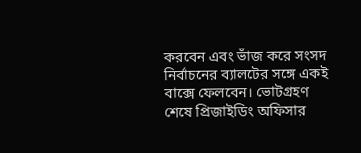করবেন এবং ভাঁজ করে সংসদ নির্বাচনের ব্যালটের সঙ্গে একই বাক্সে ফেলবেন। ভোটগ্রহণ শেষে প্রিজাইডিং অফিসার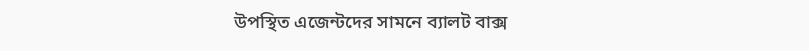উপস্থিত এজেন্টদের সামনে ব্যালট বাক্স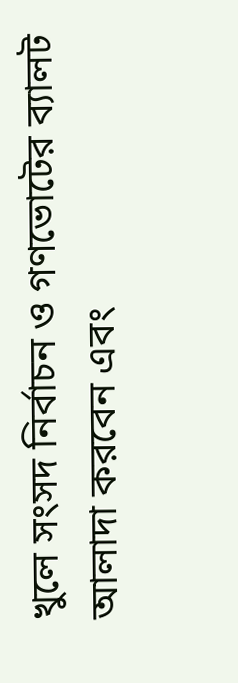খুলে সংসদ নির্বাচন ও গণভোটের ব্যালট আলাদা করবেন এবং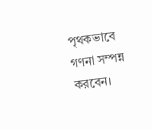পৃথকভাবে গণনা সম্পন্ন করবেন।